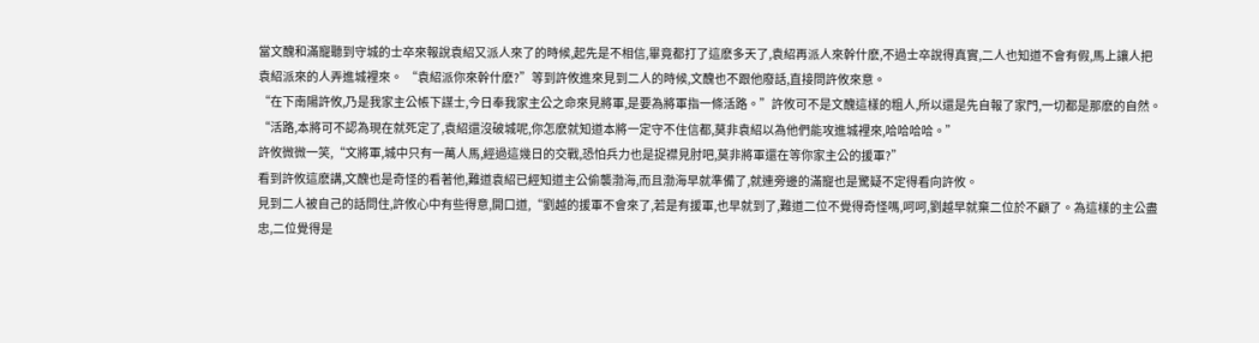當文醜和滿寵聽到守城的士卒來報說袁紹又派人來了的時候,起先是不相信,畢竟都打了這麽多天了,袁紹再派人來幹什麽,不過士卒說得真實,二人也知道不會有假,馬上讓人把袁紹派來的人弄進城裡來。 “袁紹派你來幹什麽?”等到許攸進來見到二人的時候,文醜也不跟他廢話,直接問許攸來意。
“在下南陽許攸,乃是我家主公帳下謀士,今日奉我家主公之命來見將軍,是要為將軍指一條活路。”許攸可不是文醜這樣的粗人,所以還是先自報了家門,一切都是那麽的自然。
“活路,本將可不認為現在就死定了,袁紹還沒破城呢,你怎麽就知道本將一定守不住信都,莫非袁紹以為他們能攻進城裡來,哈哈哈哈。”
許攸微微一笑,“文將軍,城中只有一萬人馬,經過這幾日的交戰,恐怕兵力也是捉襟見肘吧,莫非將軍還在等你家主公的援軍?”
看到許攸這麽講,文醜也是奇怪的看著他,難道袁紹已經知道主公偷襲渤海,而且渤海早就準備了,就連旁邊的滿寵也是驚疑不定得看向許攸。
見到二人被自己的話問住,許攸心中有些得意,開口道,“劉越的援軍不會來了,若是有援軍,也早就到了,難道二位不覺得奇怪嗎,呵呵,劉越早就棄二位於不顧了。為這樣的主公盡忠,二位覺得是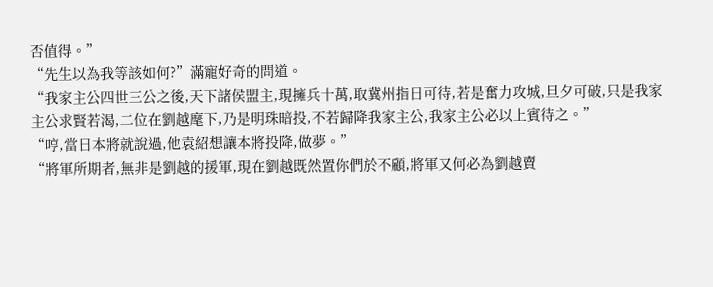否值得。”
“先生以為我等該如何?”滿寵好奇的問道。
“我家主公四世三公之後,天下諸侯盟主,現擁兵十萬,取冀州指日可待,若是奮力攻城,旦夕可破,只是我家主公求賢若渴,二位在劉越麾下,乃是明珠暗投,不若歸降我家主公,我家主公必以上賓待之。”
“哼,當日本將就說過,他袁紹想讓本將投降,做夢。”
“將軍所期者,無非是劉越的援軍,現在劉越既然置你們於不顧,將軍又何必為劉越賣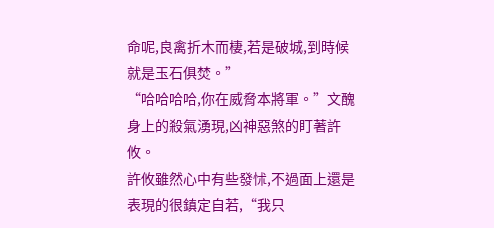命呢,良禽折木而棲,若是破城,到時候就是玉石俱焚。”
“哈哈哈哈,你在威脅本將軍。”文醜身上的殺氣湧現,凶神惡煞的盯著許攸。
許攸雖然心中有些發怵,不過面上還是表現的很鎮定自若,“我只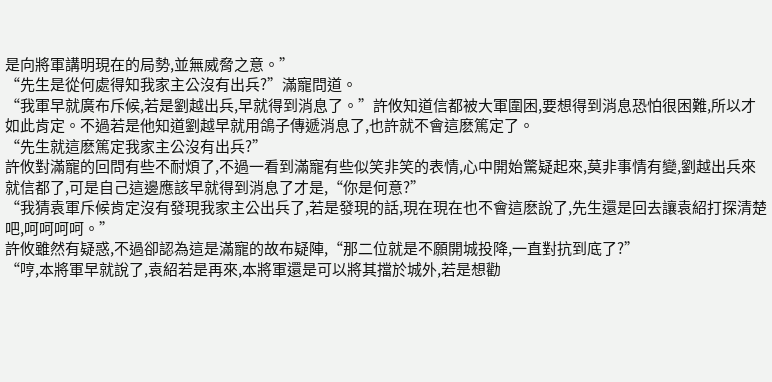是向將軍講明現在的局勢,並無威脅之意。”
“先生是從何處得知我家主公沒有出兵?”滿寵問道。
“我軍早就廣布斥候,若是劉越出兵,早就得到消息了。”許攸知道信都被大軍圍困,要想得到消息恐怕很困難,所以才如此肯定。不過若是他知道劉越早就用鴿子傳遞消息了,也許就不會這麽篤定了。
“先生就這麽篤定我家主公沒有出兵?”
許攸對滿寵的回問有些不耐煩了,不過一看到滿寵有些似笑非笑的表情,心中開始驚疑起來,莫非事情有變,劉越出兵來就信都了,可是自己這邊應該早就得到消息了才是,“你是何意?”
“我猜袁軍斥候肯定沒有發現我家主公出兵了,若是發現的話,現在現在也不會這麽說了,先生還是回去讓袁紹打探清楚吧,呵呵呵呵。”
許攸雖然有疑惑,不過卻認為這是滿寵的故布疑陣,“那二位就是不願開城投降,一直對抗到底了?”
“哼,本將軍早就說了,袁紹若是再來,本將軍還是可以將其擋於城外,若是想勸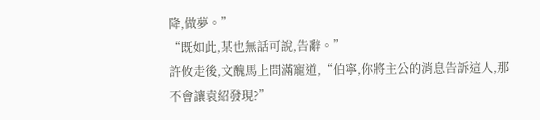降,做夢。”
“既如此,某也無話可說,告辭。”
許攸走後,文醜馬上問滿寵道,“伯寧,你將主公的消息告訴這人,那不會讓袁紹發現?”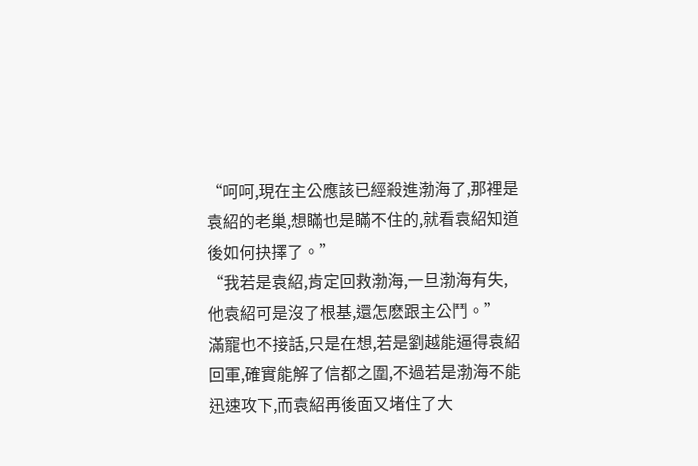“呵呵,現在主公應該已經殺進渤海了,那裡是袁紹的老巢,想瞞也是瞞不住的,就看袁紹知道後如何抉擇了。”
“我若是袁紹,肯定回救渤海,一旦渤海有失,他袁紹可是沒了根基,還怎麽跟主公鬥。”
滿寵也不接話,只是在想,若是劉越能逼得袁紹回軍,確實能解了信都之圍,不過若是渤海不能迅速攻下,而袁紹再後面又堵住了大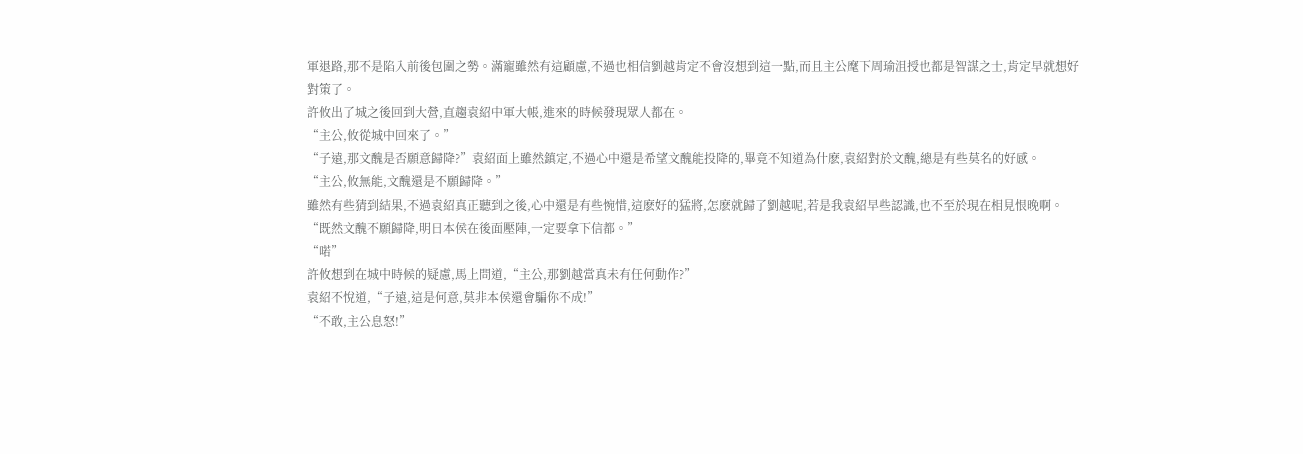軍退路,那不是陷入前後包圍之勢。滿寵雖然有這顧慮,不過也相信劉越肯定不會沒想到這一點,而且主公麾下周瑜沮授也都是智謀之士,肯定早就想好對策了。
許攸出了城之後回到大營,直趨袁紹中軍大帳,進來的時候發現眾人都在。
“主公,攸從城中回來了。”
“子遠,那文醜是否願意歸降?”袁紹面上雖然鎮定,不過心中還是希望文醜能投降的,畢竟不知道為什麽,袁紹對於文醜,總是有些莫名的好感。
“主公,攸無能,文醜還是不願歸降。”
雖然有些猜到結果,不過袁紹真正聽到之後,心中還是有些惋惜,這麽好的猛將,怎麽就歸了劉越呢,若是我袁紹早些認識,也不至於現在相見恨晚啊。
“既然文醜不願歸降,明日本侯在後面壓陣,一定要拿下信都。”
“喏”
許攸想到在城中時候的疑慮,馬上問道,“主公,那劉越當真未有任何動作?”
袁紹不悅道,“子遠,這是何意,莫非本侯還會騙你不成!”
“不敢,主公息怒!”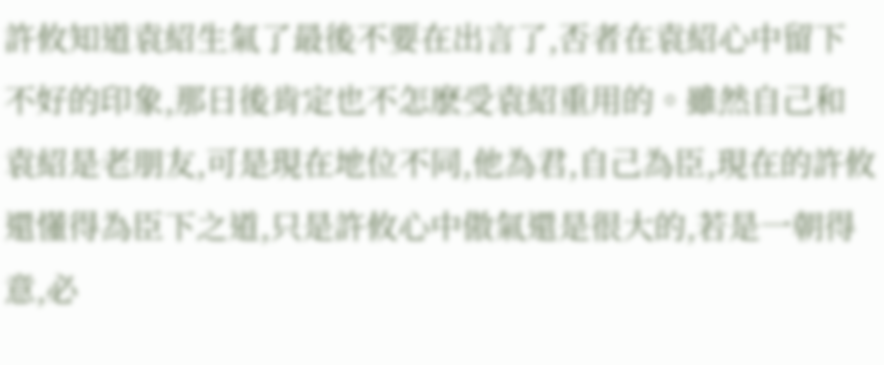許攸知道袁紹生氣了最後不要在出言了,否者在袁紹心中留下不好的印象,那日後肯定也不怎麽受袁紹重用的。雖然自己和袁紹是老朋友,可是現在地位不同,他為君,自己為臣,現在的許攸還懂得為臣下之道,只是許攸心中傲氣還是很大的,若是一朝得意,必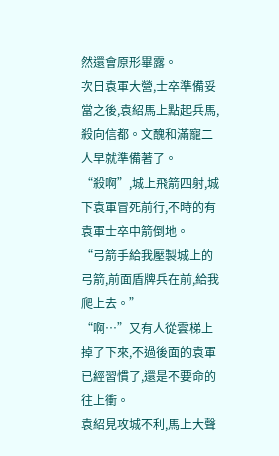然還會原形畢露。
次日袁軍大營,士卒準備妥當之後,袁紹馬上點起兵馬,殺向信都。文醜和滿寵二人早就準備著了。
“殺啊”,城上飛箭四射,城下袁軍冒死前行,不時的有袁軍士卒中箭倒地。
“弓箭手給我壓製城上的弓箭,前面盾牌兵在前,給我爬上去。”
“啊…”又有人從雲梯上掉了下來,不過後面的袁軍已經習慣了,還是不要命的往上衝。
袁紹見攻城不利,馬上大聲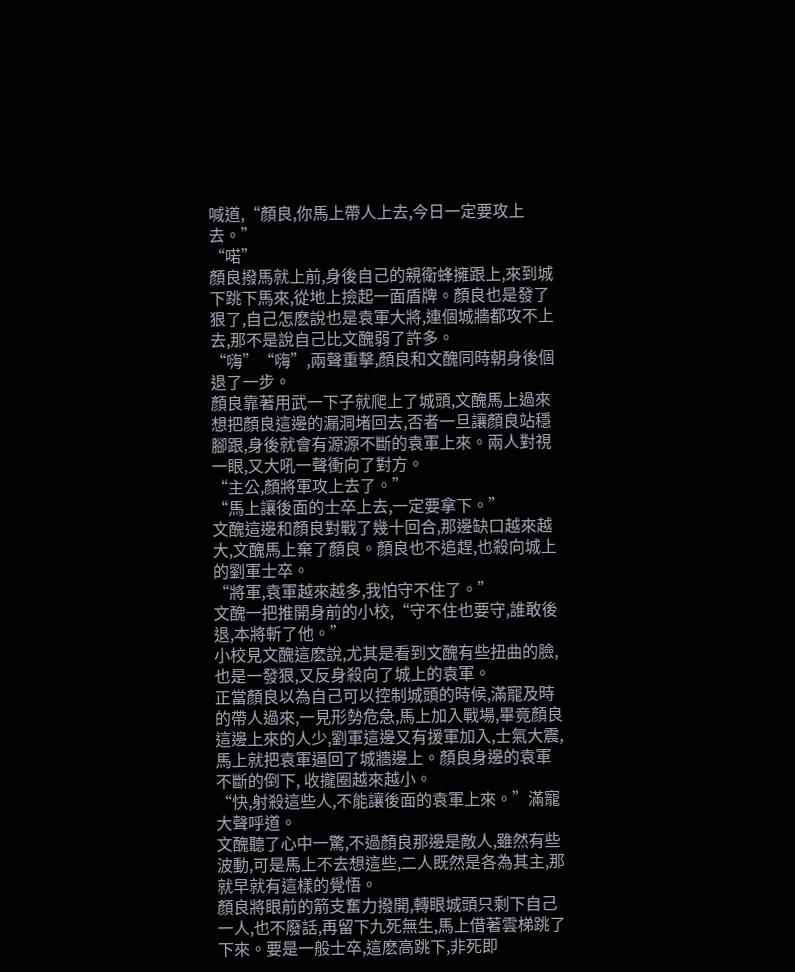喊道,“顏良,你馬上帶人上去,今日一定要攻上去。”
“喏”
顏良撥馬就上前,身後自己的親衛蜂擁跟上,來到城下跳下馬來,從地上撿起一面盾牌。顏良也是發了狠了,自己怎麽說也是袁軍大將,連個城牆都攻不上去,那不是說自己比文醜弱了許多。
“嗨”“嗨”,兩聲重擊,顏良和文醜同時朝身後個退了一步。
顏良靠著用武一下子就爬上了城頭,文醜馬上過來想把顏良這邊的漏洞堵回去,否者一旦讓顏良站穩腳跟,身後就會有源源不斷的袁軍上來。兩人對視一眼,又大吼一聲衝向了對方。
“主公,顏將軍攻上去了。”
“馬上讓後面的士卒上去,一定要拿下。”
文醜這邊和顏良對戰了幾十回合,那邊缺口越來越大,文醜馬上棄了顏良。顏良也不追趕,也殺向城上的劉軍士卒。
“將軍,袁軍越來越多,我怕守不住了。”
文醜一把推開身前的小校,“守不住也要守,誰敢後退,本將斬了他。”
小校見文醜這麽說,尤其是看到文醜有些扭曲的臉,也是一發狠,又反身殺向了城上的袁軍。
正當顏良以為自己可以控制城頭的時候,滿寵及時的帶人過來,一見形勢危急,馬上加入戰場,畢竟顏良這邊上來的人少,劉軍這邊又有援軍加入,士氣大震,馬上就把袁軍逼回了城牆邊上。顏良身邊的袁軍不斷的倒下, 收攏圈越來越小。
“快,射殺這些人,不能讓後面的袁軍上來。”滿寵大聲呼道。
文醜聽了心中一驚,不過顏良那邊是敵人,雖然有些波動,可是馬上不去想這些,二人既然是各為其主,那就早就有這樣的覺悟。
顏良將眼前的箭支奮力撥開,轉眼城頭只剩下自己一人,也不廢話,再留下九死無生,馬上借著雲梯跳了下來。要是一般士卒,這麽高跳下,非死即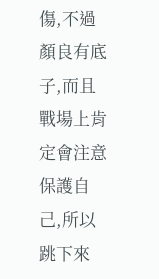傷,不過顏良有底子,而且戰場上肯定會注意保護自己,所以跳下來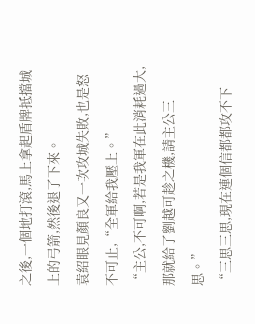之後,一個地打滾,馬上拿起盾牌抵擋城上的弓箭,然後退了下來。
袁紹眼見顏良又一次攻城失敗,也是怒不可止,“全軍給我壓上。”
“主公,不可啊,若是我軍在此消耗過大,那就給了劉越可趁之機,請主公三思。”
“三思三思,現在連個信都都攻不下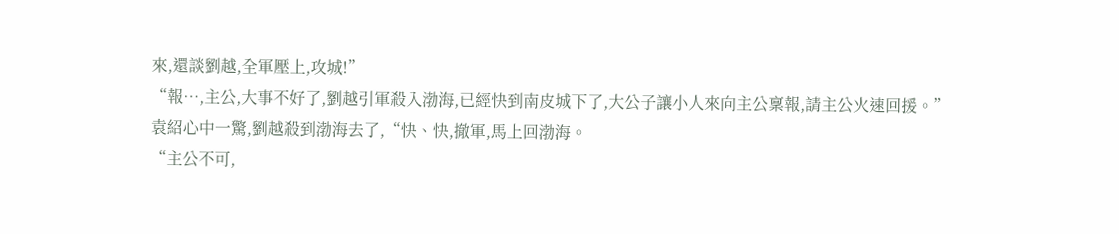來,還談劉越,全軍壓上,攻城!”
“報…,主公,大事不好了,劉越引軍殺入渤海,已經快到南皮城下了,大公子讓小人來向主公稟報,請主公火速回援。”
袁紹心中一驚,劉越殺到渤海去了,“快、快,撤軍,馬上回渤海。
“主公不可,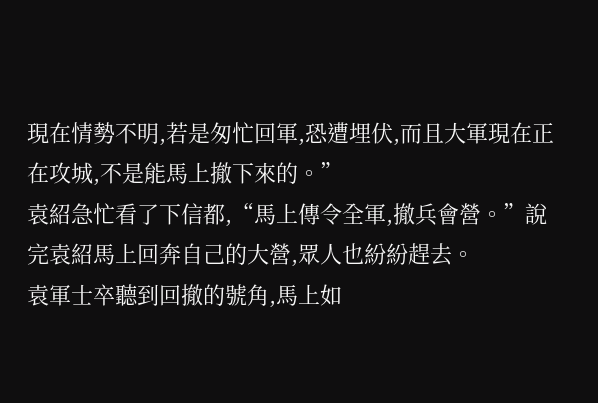現在情勢不明,若是匆忙回軍,恐遭埋伏,而且大軍現在正在攻城,不是能馬上撤下來的。”
袁紹急忙看了下信都,“馬上傳令全軍,撤兵會營。”說完袁紹馬上回奔自己的大營,眾人也紛紛趕去。
袁軍士卒聽到回撤的號角,馬上如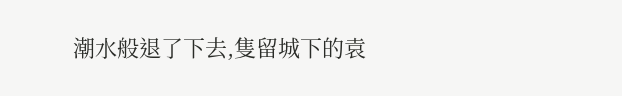潮水般退了下去,隻留城下的袁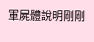軍屍體說明剛剛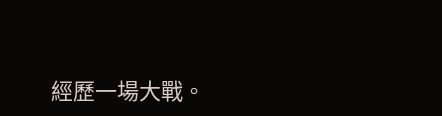經歷一場大戰。